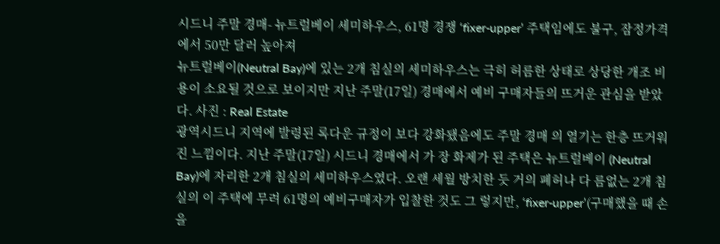시드니 주말 경매- 뉴트럴베이 세미하우스, 61명 경쟁 ‘fixer-upper’ 주택임에도 불구, 잠정가격에서 50만 달러 높아져
뉴트럴베이(Neutral Bay)에 있는 2개 침실의 세미하우스는 극히 허름한 상태로 상당한 개조 비용이 소요될 것으로 보이지만 지난 주말(17일) 경매에서 예비 구매자들의 뜨거운 관심을 받았다. 사진 : Real Estate
광역시드니 지역에 발령된 록다운 규정이 보다 강화됐음에도 주말 경매 의 열기는 한층 뜨거워진 느낌이다. 지난 주말(17일) 시드니 경매에서 가 장 화제가 된 주택은 뉴트럴베이 (Neutral Bay)에 자리한 2개 침실의 세미하우스였다. 오랜 세월 방치한 듯 거의 폐허나 다 름없는 2개 침실의 이 주택에 무려 61명의 예비구매자가 입찰한 것도 그 렇지만, ‘fixer-upper’(구매했을 때 손 을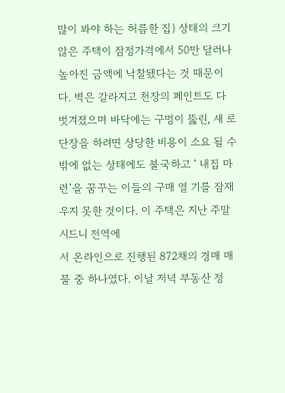많이 봐야 하는 허름한 집) 상태의 크기 않은 주택이 잠정가격에서 50만 달러나 높아진 금액에 낙찰됐다는 것 때문이다. 벽은 갈라지고 천장의 페인트도 다 벗겨졌으며 바닥에는 구멍이 뚫린, 새 로 단장을 하려면 상당한 비용이 소요 될 수밖에 없는 상태에도 불국하고 ‘ 내집 마련’을 꿈꾸는 이들의 구매 열 기를 잠재우지 못한 것이다. 이 주택은 지난 주말 시드니 전역에
서 온라인으로 진행된 872채의 경매 매물 중 하나였다. 이날 저녁 부동산 정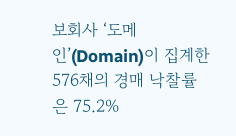보회사 ‘도메인’(Domain)이 집계한 576채의 경매 낙찰률은 75.2%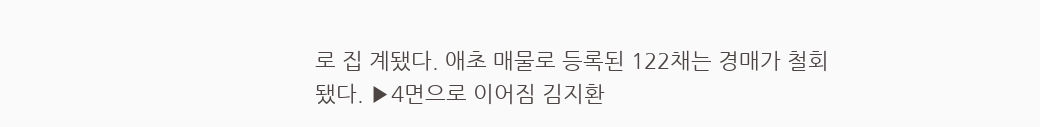로 집 계됐다. 애초 매물로 등록된 122채는 경매가 철회됐다. ▶4면으로 이어짐 김지환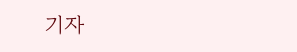기자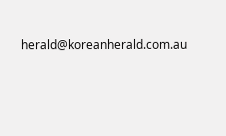herald@koreanherald.com.au